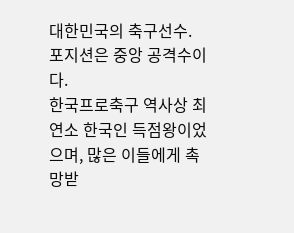대한민국의 축구선수. 포지션은 중앙 공격수이다.
한국프로축구 역사상 최연소 한국인 득점왕이었으며, 많은 이들에게 촉망받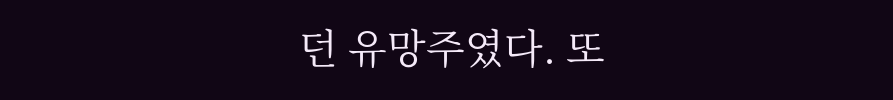던 유망주였다. 또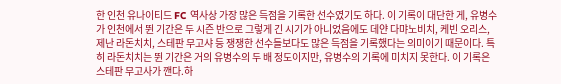한 인천 유나이티드 FC 역사상 가장 많은 득점을 기록한 선수였기도 하다. 이 기록이 대단한 게, 유병수가 인천에서 뛴 기간은 두 시즌 반으로 그렇게 긴 시기가 아니었음에도 데얀 다먀노비치, 케빈 오리스, 제난 라돈치치, 스테판 무고샤 등 쟁쟁한 선수들보다도 많은 득점을 기록했다는 의미이기 때문이다. 특히 라돈치치는 뛴 기간은 거의 유병수의 두 배 정도이지만, 유병수의 기록에 미치지 못한다. 이 기록은 스테판 무고사가 깬다.하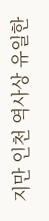지만 인천 역사상 유일한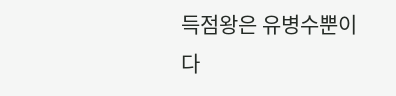득점왕은 유병수뿐이다